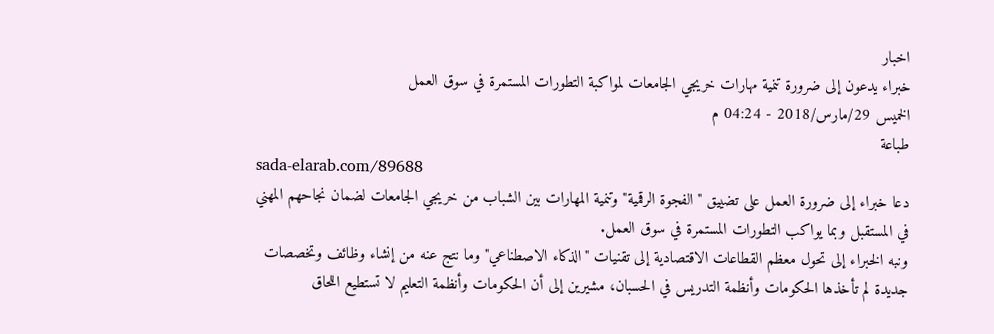اخبار
خبراء يدعون إلى ضرورة تنمية مهارات خريجي الجامعات لمواكبة التطورات المستمرة في سوق العمل
الخميس 29/مارس/2018 - 04:24 م
طباعة
sada-elarab.com/89688
دعا خبراء إلى ضرورة العمل على تضييق "الفجوة الرقمية" وتنمية المهارات بين الشباب من خريجي الجامعات لضمان نجاحهم المهني في المستقبل وبما يواكب التطورات المستمرة في سوق العمل.
ونبه الخبراء إلى تحول معظم القطاعات الاقتصادية إلى تقنيات "الذكاء الاصطناعي" وما نتج عنه من إنشاء وظائف وتخصصات جديدة لم تأخذها الحكومات وأنظمة التدريس في الحسبان، مشيرين إلى أن الحكومات وأنظمة التعليم لا تستطيع اللحاق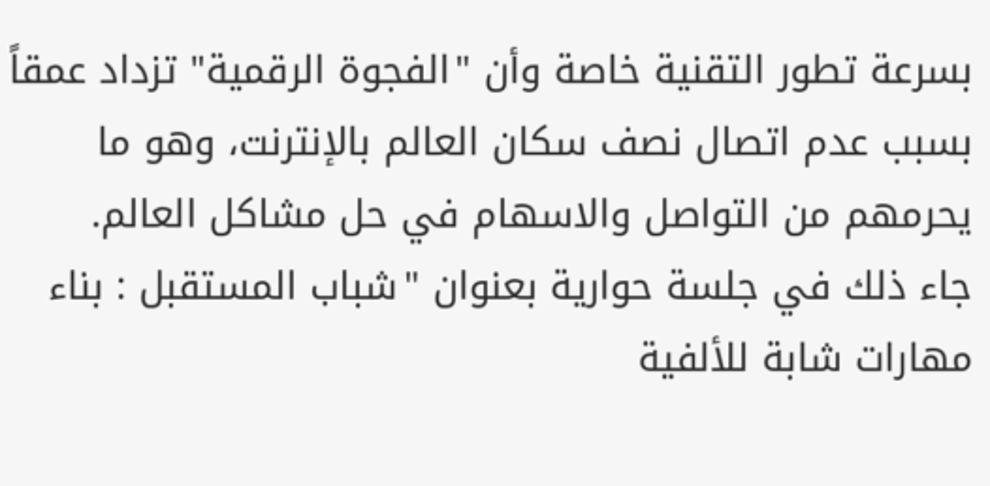بسرعة تطور التقنية خاصة وأن "الفجوة الرقمية" تزداد عمقاً بسبب عدم اتصال نصف سكان العالم بالإنترنت، وهو ما يحرمهم من التواصل والاسهام في حل مشاكل العالم.
جاء ذلك في جلسة حوارية بعنوان "شباب المستقبل : بناء مهارات شابة للألفية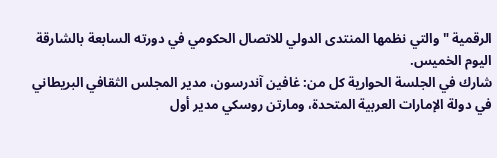الرقمية " والتي نظمها المنتدى الدولي للاتصال الحكومي في دورته السابعة بالشارقة اليوم الخميس.
شارك في الجلسة الحوارية كل من: غافين آندرسون، مدير المجلس الثقافي البريطاني في دولة الإمارات العربية المتحدة، ومارتن روسكي مدير أول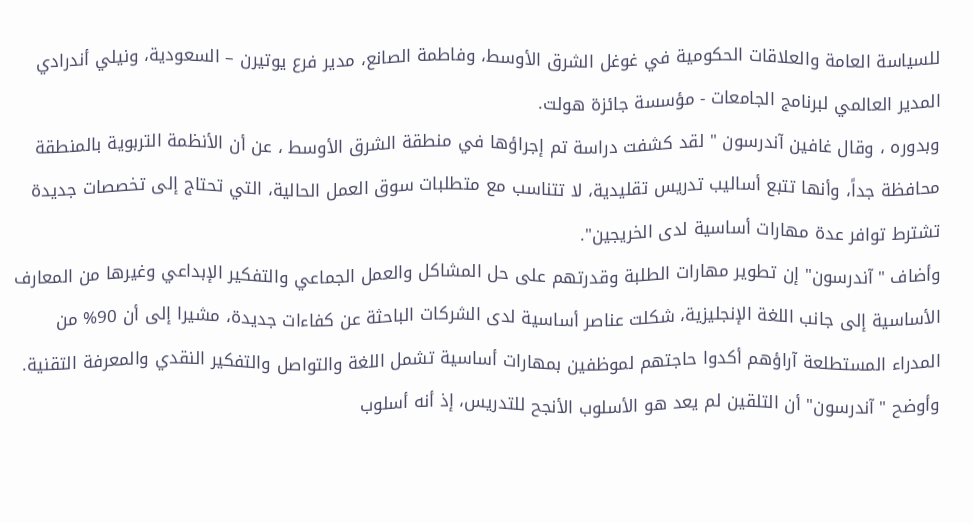للسياسة العامة والعلاقات الحكومية في غوغل الشرق الأوسط، وفاطمة الصانع، مدير فرع يوتيرن – السعودية، ونيلي أندرادي المدير العالمي لبرنامج الجامعات - مؤسسة جائزة هولت.
وبدوره ، وقال غافين آندرسون " لقد كشفت دراسة تم إجراؤها في منطقة الشرق الأوسط ، عن أن الأنظمة التربوية بالمنطقة محافظة جداً، وأنها تتبع أساليب تدريس تقليدية، لا تتناسب مع متطلبات سوق العمل الحالية، التي تحتاج إلى تخصصات جديدة تشترط توافر عدة مهارات أساسية لدى الخريجين".
وأضاف "آندرسون" إن تطوير مهارات الطلبة وقدرتهم على حل المشاكل والعمل الجماعي والتفكير الإبداعي وغيرها من المعارف الأساسية إلى جانب اللغة الإنجليزية، شكلت عناصر أساسية لدى الشركات الباحثة عن كفاءات جديدة، مشيرا إلى أن 90% من المدراء المستطلعة آراؤهم أكدوا حاجتهم لموظفين بمهارات أساسية تشمل اللغة والتواصل والتفكير النقدي والمعرفة التقنية.
وأوضح "آندرسون" أن التلقين لم يعد هو الأسلوب الأنجح للتدريس، إذ أنه أسلوب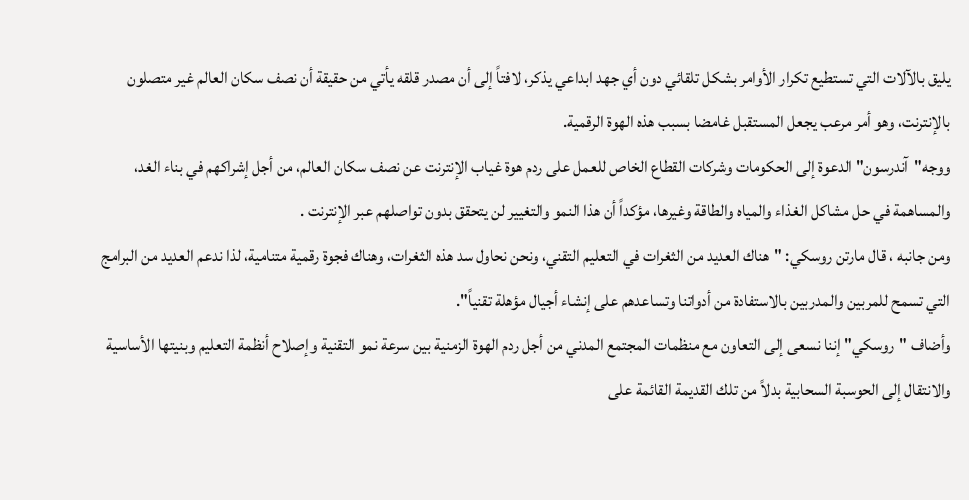يليق بالآلات التي تستطيع تكرار الأوامر بشكل تلقائي دون أي جهد ابداعي يذكر، لافتاً إلى أن مصدر قلقه يأتي من حقيقة أن نصف سكان العالم غير متصلون بالإنترنت، وهو أمر مرعب يجعل المستقبل غامضا بسبب هذه الهوة الرقمية.
ووجه"آندرسون" الدعوة إلى الحكومات وشركات القطاع الخاص للعمل على ردم هوة غياب الإنترنت عن نصف سكان العالم، من أجل إشراكهم في بناء الغد، والمساهمة في حل مشاكل الغذاء والمياه والطاقة وغيرها، مؤكداً أن هذا النمو والتغيير لن يتحقق بدون تواصلهم عبر الإنترنت .
ومن جانبه ، قال مارتن روسكي: "هناك العديد من الثغرات في التعليم التقني، ونحن نحاول سد هذه الثغرات، وهناك فجوة رقمية متنامية، لذا ندعم العديد من البرامج التي تسمح للمربين والمدربين بالاستفادة من أدواتنا وتساعدهم على إنشاء أجيال مؤهلة تقنياً".
وأضاف "روسكي" إننا نسعى إلى التعاون مع منظمات المجتمع المدني من أجل ردم الهوة الزمنية بين سرعة نمو التقنية وإصلاح أنظمة التعليم وبنيتها الأساسية والانتقال إلى الحوسبة السحابية بدلاً من تلك القديمة القائمة على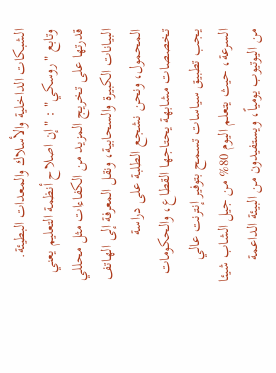الشبكات الداخلية والأسلاك والمعدات البطيئة.
وتابع "روسكي" : "إن اصلاح أنظمة التعليم يعني قدرتها على تخريج المزيد من الكفاءات مثل محللي البيانات الكبيرة والسحابية، ونقل المعرفة إلى الهاتف المحمول، ونحن نشجع الطلبة على دراسة تخصصات مشابهة يحتاجها القطاع، والحكومات يجب تطبيق سياسات تسمح بتوفير إنترنت عالي السرعة، حيث يتعلم اليوم 80% من جيل الشاب شيئا من اليوتيوب يومياً، ويستفيدون من البيئة الداعمة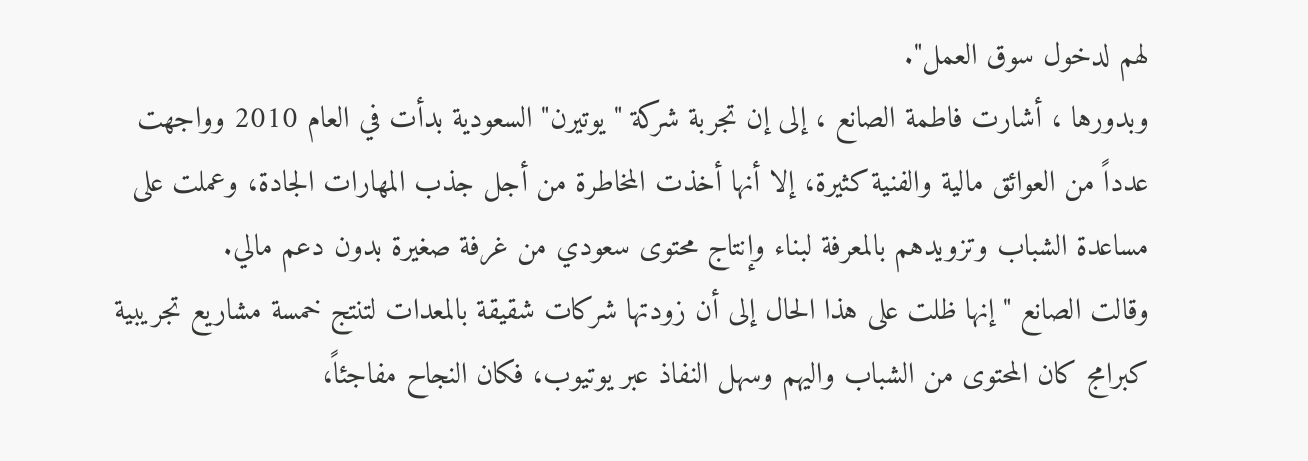لهم لدخول سوق العمل".
وبدورها ، أشارت فاطمة الصانع ، إلى إن تجربة شركة "يوتيرن" السعودية بدأت في العام 2010 وواجهت عدداً من العوائق مالية والفنية كثيرة، إلا أنها أخذت المخاطرة من أجل جذب المهارات الجادة، وعملت على مساعدة الشباب وتزويدهم بالمعرفة لبناء وإنتاج محتوى سعودي من غرفة صغيرة بدون دعم مالي.
وقالت الصانع " إنها ظلت على هذا الحال إلى أن زودتها شركات شقيقة بالمعدات لتنتج خمسة مشاريع تجريبية كبرامج كان المحتوى من الشباب واليهم وسهل النفاذ عبر يوتيوب، فكان النجاح مفاجئاً،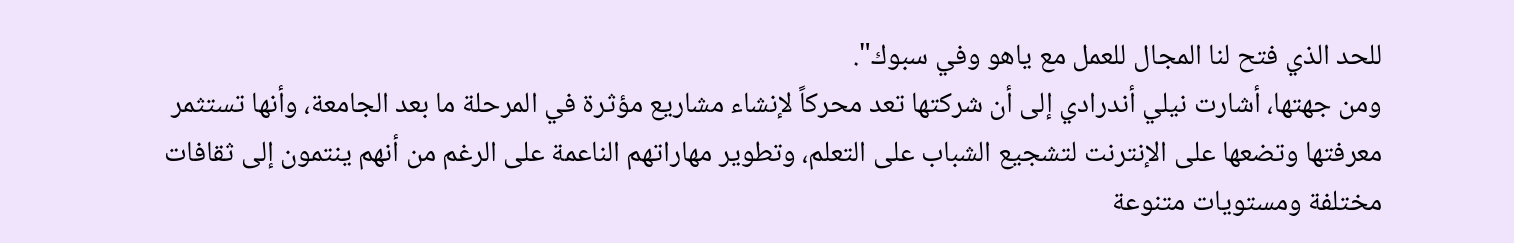للحد الذي فتح لنا المجال للعمل مع ياهو وفي سبوك".
ومن جهتها، أشارت نيلي أندرادي إلى أن شركتها تعد محركاً لإنشاء مشاريع مؤثرة في المرحلة ما بعد الجامعة، وأنها تستثمر معرفتها وتضعها على الإنترنت لتشجيع الشباب على التعلم، وتطوير مهاراتهم الناعمة على الرغم من أنهم ينتمون إلى ثقافات مختلفة ومستويات متنوعة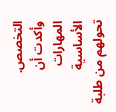التخصص.
وأكدت أن المهارات الأساسية تحولهم من طلبة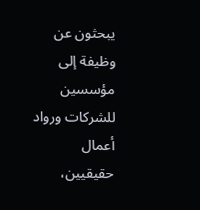يبحثون عن وظيفة إلى مؤسسين للشركات ورواد أعمال حقيقيين،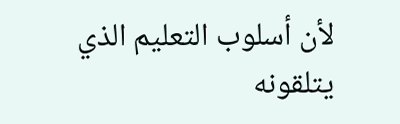لأن أسلوب التعليم الذي يتلقونه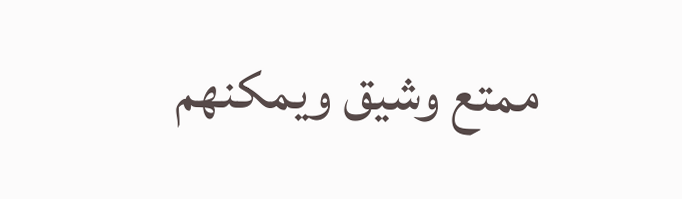ممتع وشيق ويمكنهم